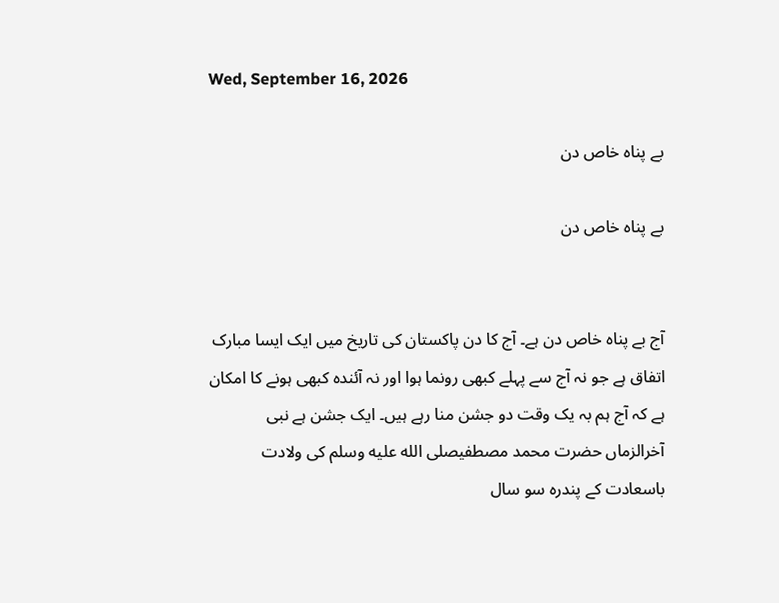Wed, September 16, 2026

بے پناہ خاص دن

بے پناہ خاص دن


آج بے پناہ خاص دن ہے۔ آج کا دن پاکستان کی تاریخ میں ایک ایسا مبارک اتفاق ہے جو نہ آج سے پہلے کبھی رونما ہوا اور نہ آئندہ کبھی ہونے کا امکان ہے کہ آج ہم بہ یک وقت دو جشن منا رہے ہیں۔ ایک جشن ہے نبی آخرالزماں حضرت محمد مصطفیصلى الله عليه وسلم کی ولادت باسعادت کے پندرہ سو سال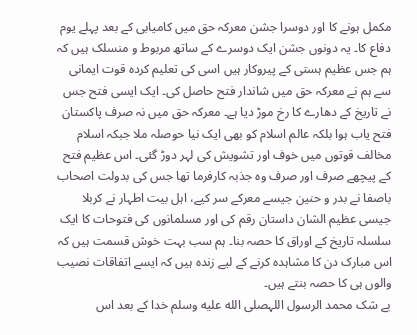مکمل ہونے کا اور دوسرا جشن معرکہ حق میں کامیابی کے بعد پہلے یوم دفاع کا۔ یہ دونوں جشن ایک دوسرے کے ساتھ مربوط و منسلک ہیں کہ ہم جس عظیم ہستی کے پیروکار ہیں اسی کی تعلیم کردہ قوت ایمانی سے ہم نے معرکہ حق میں شاندار فتح حاصل کی۔ ایک ایسی فتح جس نے تاریخ کے دھارے کا رخ موڑ دیا ہے۔ معرکہ حق میں نہ صرف پاکستان فتح یاب ہوا بلکہ عالم اسلام کو بھی ایک نیا حوصلہ ملا جبکہ اسلام مخالف قوتوں میں خوف اور تشویش کی لہر دوڑ گئی۔ اس عظیم فتح کے پیچھے صرف اور صرف وہ جذبہ کارفرما تھا جس کی بدولت اصحاب باصفا نے بدر و حنین جیسے معرکے سر کیے، اہل بیت اطہار نے کربلا جیسی عظیم الشان داستان رقم کی اور مسلمانوں کی فتوحات کا ایک سلسلہ تاریخ کے اوراق کا حصہ بنا۔ ہم سب بہت خوش قسمت ہیں کہ اس مبارک دن کا مشاہدہ کرنے کے لیے زندہ ہیں کہ ایسے اتفاقات نصیب والوں ہی کا حصہ بنتے ہیں۔
بے شک محمد الرسول اللہصلى الله عليه وسلم خدا کے بعد اس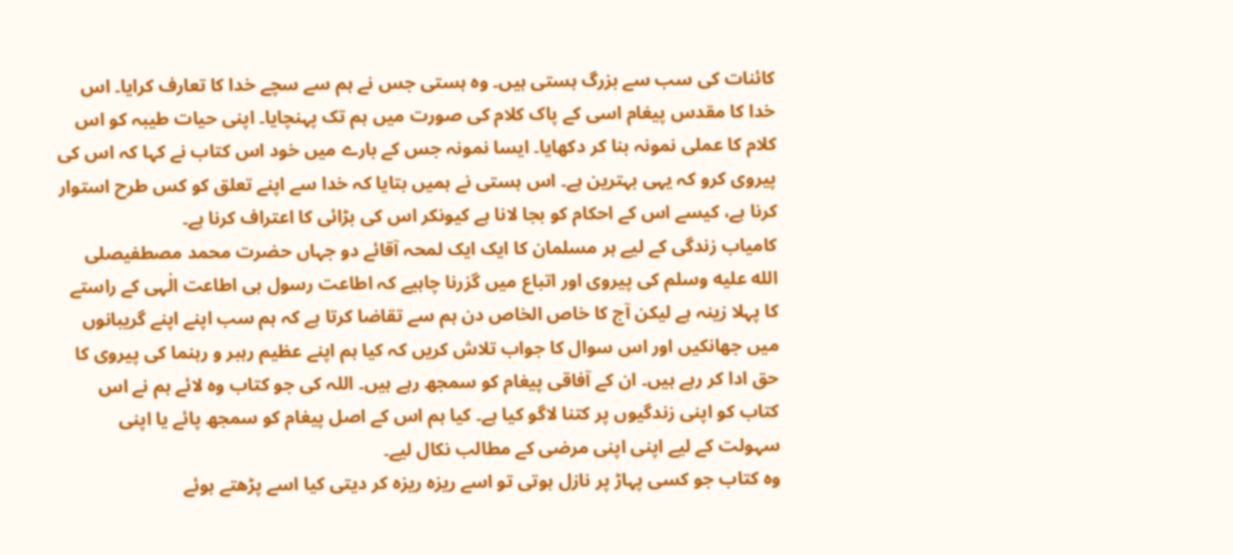کائنات کی سب سے بزرگ ہستی ہیں۔ وہ ہستی جس نے ہم سے سچے خدا کا تعارف کرایا۔ اس خدا کا مقدس پیغام اسی کے پاک کلام کی صورت میں ہم تک پہنچایا۔ اپنی حیات طیبہ کو اس کلام کا عملی نمونہ بنا کر دکھایا۔ ایسا نمونہ جس کے بارے میں خود اس کتاب نے کہا کہ اس کی پیروی کرو کہ یہی بہترین ہے۔ اس ہستی نے ہمیں بتایا کہ خدا سے اپنے تعلق کو کس طرح استوار کرنا ہے، کیسے اس کے احکام کو بجا لانا ہے کیونکر اس کی بڑائی کا اعتراف کرنا ہے۔
کامیاب زندگی کے لیے ہر مسلمان کا ایک ایک لمحہ آقائے دو جہاں حضرت محمد مصطفیصلى الله عليه وسلم کی پیروی اور اتباع میں گزرنا چاہیے کہ اطاعت رسول ہی اطاعت الٰہی کے راستے کا پہلا زینہ ہے لیکن آج کا خاص الخاص دن ہم سے تقاضا کرتا ہے کہ ہم سب اپنے اپنے گریبانوں میں جھانکیں اور اس سوال کا جواب تلاش کریں کہ کیا ہم اپنے عظیم رہبر و رہنما کی پیروی کا حق ادا کر رہے ہیں۔ ان کے آفاقی پیغام کو سمجھ رہے ہیں۔ اللہ کی جو کتاب وہ لائے ہم نے اس کتاب کو اپنی زندگیوں پر کتنا لاگو کیا ہے۔ کیا ہم اس کے اصل پیغام کو سمجھ پائے یا اپنی سہولت کے لیے اپنی اپنی مرضی کے مطالب نکال لیے۔
وہ کتاب جو کسی پہاڑ پر نازل ہوتی تو اسے ریزہ ریزہ کر دیتی کیا اسے پڑھتے ہوئے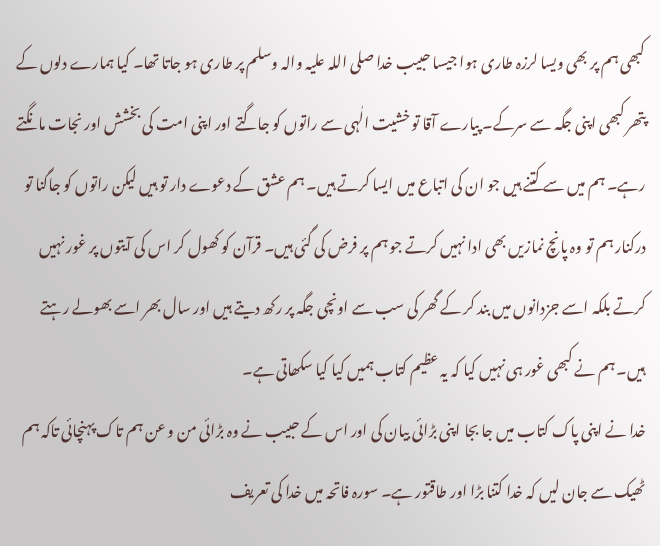کبھی ہم پر بھی ویسا لرزہ طاری ہوا جیسا حبیب خدا صلی اللہ علیہ والہ وسلم پر طاری ہو جاتا تھا۔ کیا ہمارے دلوں کے پتھر کبھی اپنی جگہ سے سرکے۔ پیارے آقا تو خشیت الٰہی سے راتوں کو جاگتے اور اپنی امت کی بخشش اور نجات مانگتے رہے۔ ہم میں سے کتنے ہیں جو ان کی اتباع میں ایسا کرتے ہیں۔ ہم عشق کے دعوے دار تو ہیں لیکن راتوں کو جاگنا تو درکنار ہم تو وہ پانچ نمازیں بھی ادا نہیں کرتے جو ہم پر فرض کی گئی ہیں۔ قرآن کو کھول کر اس کی آیتوں پر غور نہیں کرتے بلکہ اسے جزدانوں میں بند کر کے گھر کی سب سے اونچی جگہ پر رکھ دیتے ہیں اور سال بھر اسے بھولے رہتے ہیں۔ ہم نے کبھی غور ہی نہیں کیا کہ یہ عظیم کتاب ہمیں کیا کیا سکھاتی ہے۔
خدا نے اپنی پاک کتاب میں جا بجا اپنی بڑائی بیان کی اور اس کے حبیب نے وہ بڑائی من و عن ہم تاک پہنچائی تاکہ ہم ٹھیک سے جان لیں کہ خدا کتنا بڑا اور طاقتور ہے۔ سورہ فاتحہ میں خدا کی تعریف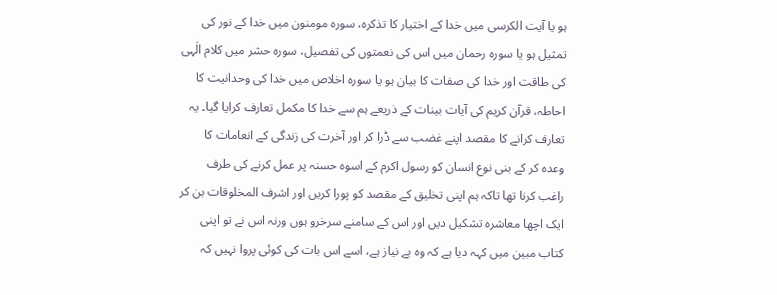ہو یا آیت الکرسی میں خدا کے اختیار کا تذکرہ، سورہ مومنون میں خدا کے نور کی تمثیل ہو یا سورہ رحمان میں اس کی نعمتوں کی تفصیل، سورہ حشر میں کلام الٰہی کی طاقت اور خدا کی صفات کا بیان ہو یا سورہ اخلاص میں خدا کی وحدانیت کا احاطہ، قرآن کریم کی آیات بینات کے ذریعے ہم سے خدا کا مکمل تعارف کرایا گیا۔ یہ تعارف کرانے کا مقصد اپنے غضب سے ڈرا کر اور آخرت کی زندگی کے انعامات کا وعدہ کر کے بنی نوع انسان کو رسول اکرم کے اسوہ حسنہ پر عمل کرنے کی طرف راغب کرنا تھا تاکہ ہم اپنی تخلیق کے مقصد کو پورا کریں اور اشرف المخلوقات بن کر ایک اچھا معاشرہ تشکیل دیں اور اس کے سامنے سرخرو ہوں ورنہ اس نے تو اپنی کتاب مبین میں کہہ دیا ہے کہ وہ بے نیاز ہے، اسے اس بات کی کوئی پروا نہیں کہ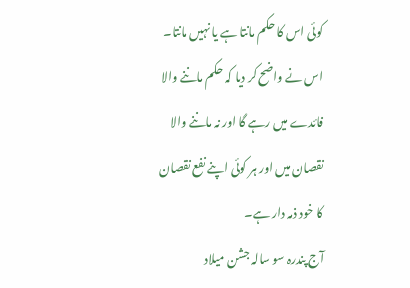کوئی اس کا حکم مانتا ہے یا نہیں مانتا۔ اس نے واضح کر دیا کہ حکم ماننے والا فائدے میں رہے گا اور نہ ماننے والا نقصان میں اور ہر کوئی اپنے نفع نقصان کا خود ذمہ دار ہے۔
آج پندرہ سو سالہ جشن میلاد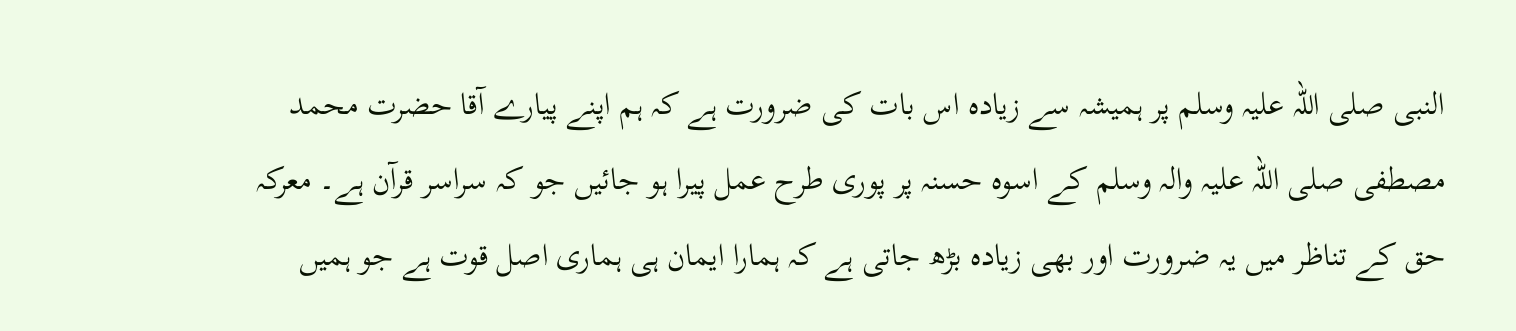النبی صلی اللہ علیہ وسلم پر ہمیشہ سے زیادہ اس بات کی ضرورت ہے کہ ہم اپنے پیارے آقا حضرت محمد مصطفی صلی اللہ علیہ والہ وسلم کے اسوہ حسنہ پر پوری طرح عمل پیرا ہو جائیں جو کہ سراسر قرآن ہے۔ معرکہ حق کے تناظر میں یہ ضرورت اور بھی زیادہ بڑھ جاتی ہے کہ ہمارا ایمان ہی ہماری اصل قوت ہے جو ہمیں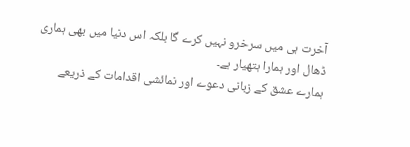آخرت ہی میں سرخرو نہیں کرے گا بلکہ اس دنیا میں بھی ہماری ڈھال اور ہمارا ہتھیار ہے۔
ہمارے عشق کے زبانی دعوے اور نمائشی اقدامات کے ذریعے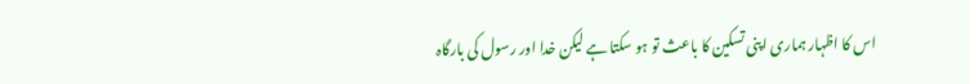اس کا اظہار ہماری اپنی تسکین کا باعث تو ہو سکتا ہے لیکن خدا اور رسول کی بارگاہ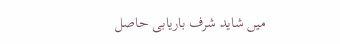میں شاید شرف باریابی حاصل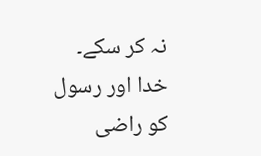نہ کر سکے۔ خدا اور رسول کو راضی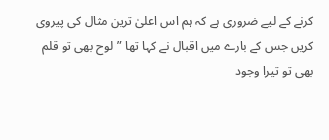کرنے کے لیے ضروری ہے کہ ہم اس اعلیٰ ترین مثال کی پیروی کریں جس کے بارے میں اقبال نے کہا تھا ”لوح بھی تو قلم بھی تو تیرا وجود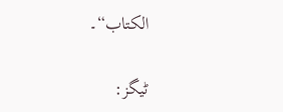الکتاب“۔

ٹیگز: